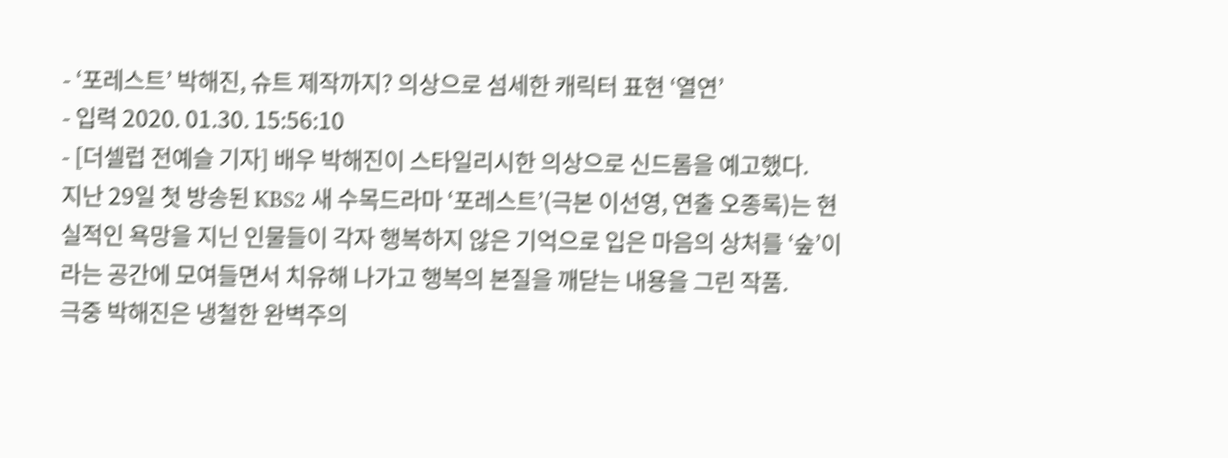- ‘포레스트’ 박해진, 슈트 제작까지? 의상으로 섬세한 캐릭터 표현 ‘열연’
- 입력 2020. 01.30. 15:56:10
- [더셀럽 전예슬 기자] 배우 박해진이 스타일리시한 의상으로 신드롬을 예고했다.
지난 29일 첫 방송된 KBS2 새 수목드라마 ‘포레스트’(극본 이선영, 연출 오종록)는 현실적인 욕망을 지닌 인물들이 각자 행복하지 않은 기억으로 입은 마음의 상처를 ‘숲’이라는 공간에 모여들면서 치유해 나가고 행복의 본질을 깨닫는 내용을 그린 작품.
극중 박해진은 냉철한 완벽주의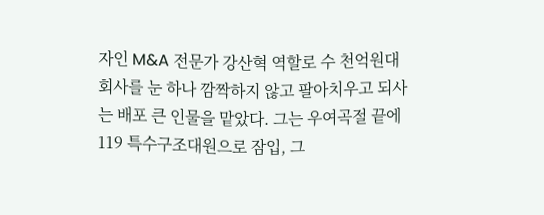자인 M&A 전문가 강산혁 역할로 수 천억원대 회사를 눈 하나 깜짝하지 않고 팔아치우고 되사는 배포 큰 인물을 맡았다. 그는 우여곡절 끝에 119 특수구조대원으로 잠입, 그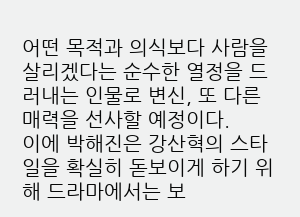어떤 목적과 의식보다 사람을 살리겠다는 순수한 열정을 드러내는 인물로 변신, 또 다른 매력을 선사할 예정이다.
이에 박해진은 강산혁의 스타일을 확실히 돋보이게 하기 위해 드라마에서는 보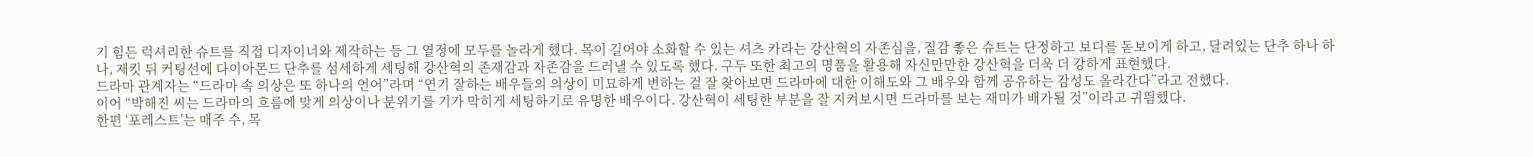기 힘든 럭셔리한 슈트를 직접 디자이너와 제작하는 등 그 열정에 모두를 놀라게 했다. 목이 길어야 소화할 수 있는 셔츠 카라는 강산혁의 자존심을, 질감 좋은 슈트는 단정하고 보디를 돋보이게 하고, 달려있는 단추 하나 하나, 재킷 뒤 커팅선에 다이아몬드 단추를 섬세하게 세팅해 강산혁의 존재감과 자존감을 드러낼 수 있도록 했다. 구두 또한 최고의 명품을 활용해 자신만만한 강산혁을 더욱 더 강하게 표현했다.
드라마 관계자는 “드라마 속 의상은 또 하나의 언어”라며 “연기 잘하는 배우들의 의상이 미묘하게 변하는 걸 잘 찾아보면 드라마에 대한 이해도와 그 배우와 함께 공유하는 감성도 올라간다”라고 전했다.
이어 “박해진 씨는 드라마의 흐름에 맞게 의상이나 분위기를 기가 막히게 세팅하기로 유명한 배우이다. 강산혁이 세팅한 부분을 잘 지켜보시면 드라마를 보는 재미가 배가될 것”이라고 귀띔했다.
한편 ‘포레스트’는 매주 수, 목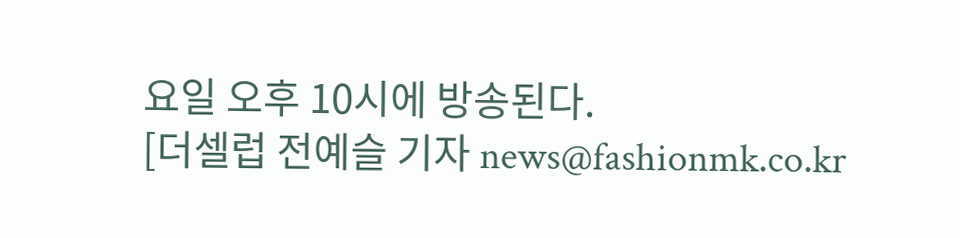요일 오후 10시에 방송된다.
[더셀럽 전예슬 기자 news@fashionmk.co.kr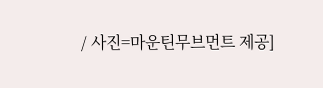/ 사진=마운틴무브먼트 제공]